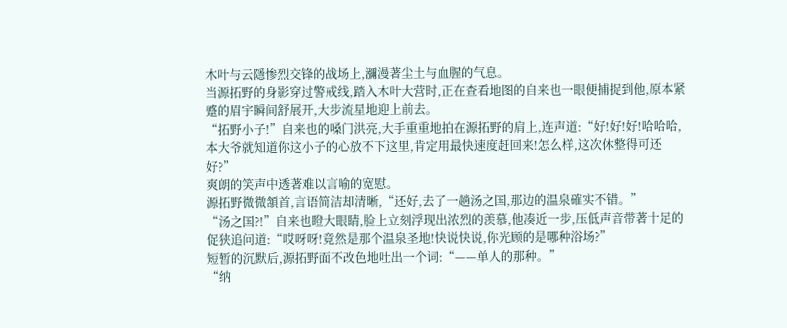木叶与云隱惨烈交锋的战场上,瀰漫著尘土与血腥的气息。
当源拓野的身影穿过警戒线,踏入木叶大营时,正在查看地图的自来也一眼便捕捉到他,原本紧蹙的眉宇瞬间舒展开,大步流星地迎上前去。
“拓野小子!”自来也的嗓门洪亮,大手重重地拍在源拓野的肩上,连声道:“好!好!好!哈哈哈,本大爷就知道你这小子的心放不下这里,肯定用最快速度赶回来!怎么样,这次休整得可还好?”
爽朗的笑声中透著难以言喻的宽慰。
源拓野微微頷首,言语简洁却清晰,“还好,去了一趟汤之国,那边的温泉確实不错。”
“汤之国?!”自来也瞪大眼睛,脸上立刻浮现出浓烈的羡慕,他凑近一步,压低声音带著十足的促狭追问道:“哎呀呀!竟然是那个温泉圣地!快说快说,你光顾的是哪种浴场?”
短暂的沉默后,源拓野面不改色地吐出一个词:“——单人的那种。”
“纳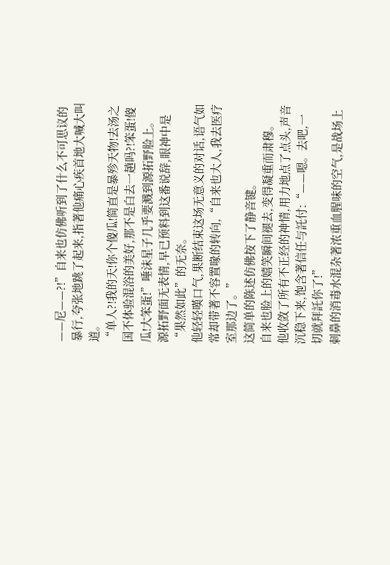——尼——?!”自来也仿佛听到了什么不可思议的暴行,夸张地跳了起来,指著他痛心疾首地大喊大叫道。
“单人?!我的天!你个傻瓜!简直是暴殄天物!去汤之国不体验混浴的美好,那不是白去一趟吗?!笨蛋!傻瓜!大笨蛋!”唾沫星子几乎要溅到源拓野脸上。
源拓野面无表情,早已预料到这番说辞,眼神中是“果然如此”的无奈。
他轻轻嘆口气,果断结束这场无意义的对话,语气如常却带著不容置喙的转向,“自来也大人,我去医疗室那边了。”
这简单的陈述仿佛按下了静音键。
自来也脸上的嬉笑瞬间褪去,变得凝重而肃穆。
他收敛了所有不正经的神情,用力地点了点头,声音沉稳下来,饱含著信任与託付:“——嗯。去吧,一切就拜託你了!”
刺鼻的消毒水混杂著浓重血腥味的空气,是战场上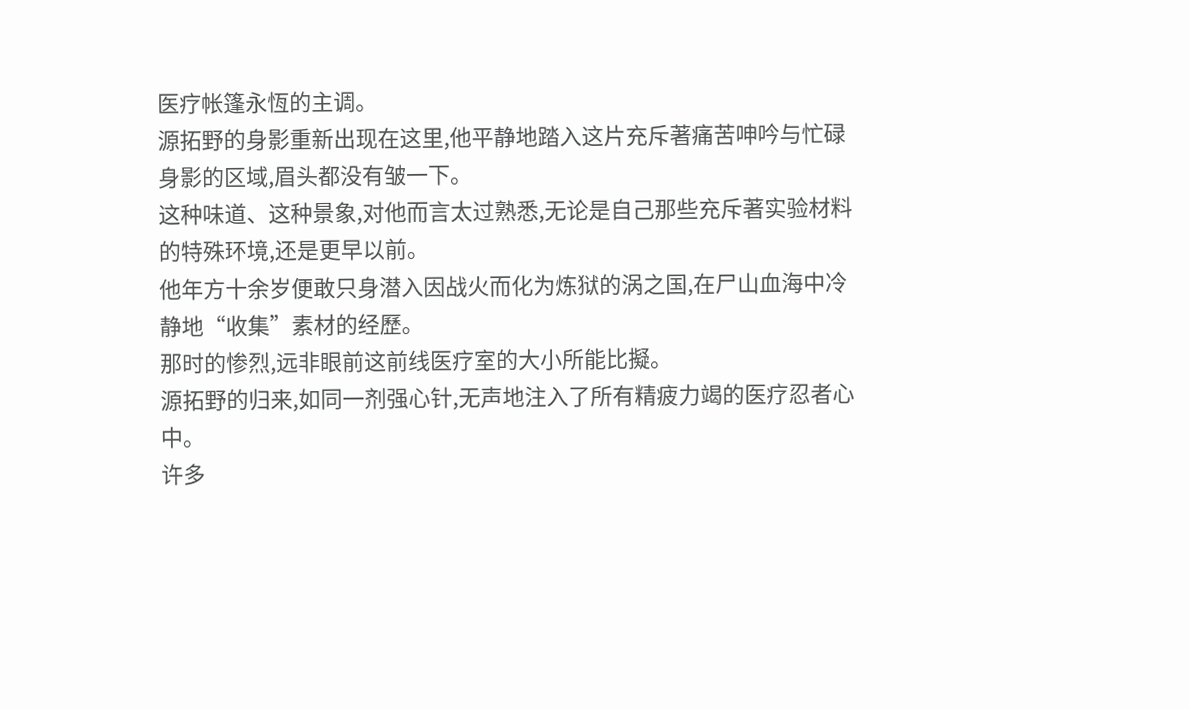医疗帐篷永恆的主调。
源拓野的身影重新出现在这里,他平静地踏入这片充斥著痛苦呻吟与忙碌身影的区域,眉头都没有皱一下。
这种味道、这种景象,对他而言太过熟悉,无论是自己那些充斥著实验材料的特殊环境,还是更早以前。
他年方十余岁便敢只身潜入因战火而化为炼狱的涡之国,在尸山血海中冷静地“收集”素材的经歷。
那时的惨烈,远非眼前这前线医疗室的大小所能比擬。
源拓野的归来,如同一剂强心针,无声地注入了所有精疲力竭的医疗忍者心中。
许多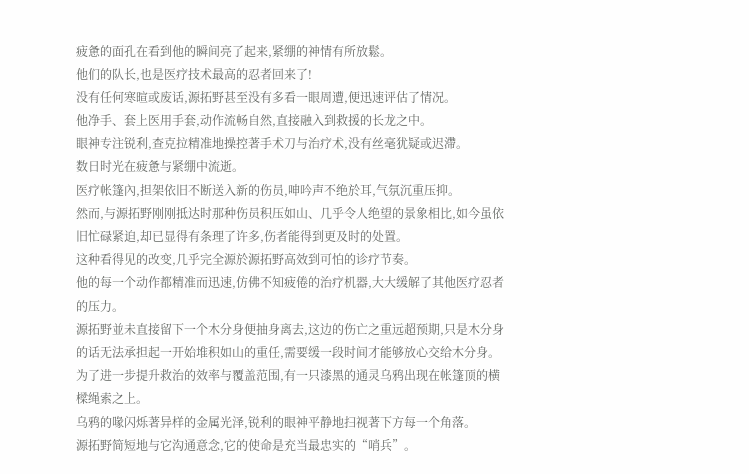疲惫的面孔在看到他的瞬间亮了起来,紧绷的神情有所放鬆。
他们的队长,也是医疗技术最高的忍者回来了!
没有任何寒暄或废话,源拓野甚至没有多看一眼周遭,便迅速评估了情况。
他净手、套上医用手套,动作流畅自然,直接融入到救援的长龙之中。
眼神专注锐利,查克拉精准地操控著手术刀与治疗术,没有丝毫犹疑或迟滯。
数日时光在疲惫与紧绷中流逝。
医疗帐篷內,担架依旧不断送入新的伤员,呻吟声不绝於耳,气氛沉重压抑。
然而,与源拓野刚刚抵达时那种伤员积压如山、几乎令人绝望的景象相比,如今虽依旧忙碌紧迫,却已显得有条理了许多,伤者能得到更及时的处置。
这种看得见的改变,几乎完全源於源拓野高效到可怕的诊疗节奏。
他的每一个动作都精准而迅速,仿佛不知疲倦的治疗机器,大大缓解了其他医疗忍者的压力。
源拓野並未直接留下一个木分身便抽身离去,这边的伤亡之重远超预期,只是木分身的话无法承担起一开始堆积如山的重任,需要缓一段时间才能够放心交给木分身。
为了进一步提升救治的效率与覆盖范围,有一只漆黑的通灵乌鸦出现在帐篷顶的横樑绳索之上。
乌鸦的喙闪烁著异样的金属光泽,锐利的眼神平静地扫视著下方每一个角落。
源拓野简短地与它沟通意念,它的使命是充当最忠实的“哨兵”。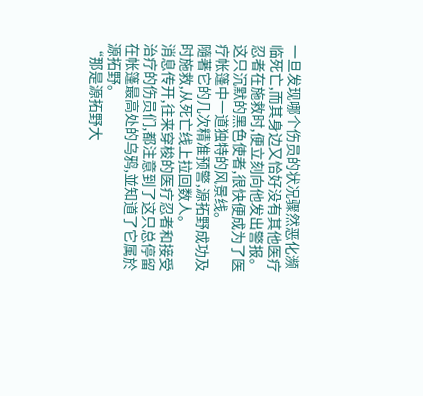一旦发现哪个伤员的状况骤然恶化濒临死亡,而其身边又恰好没有其他医疗忍者在施救时,便立刻向他发出警报。
这只沉默的黑色使者,很快便成为了医疗帐篷中一道独特的风景线。
隨著它的几次精准预警,源拓野成功及时施救,从死亡线上拉回数人。
消息传开,往来穿梭的医疗忍者和接受治疗的伤员们,都注意到了这只总停留在帐篷最高处的乌鸦,並知道了它属於源拓野。
“那是源拓野大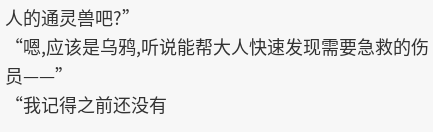人的通灵兽吧?”
“嗯,应该是乌鸦,听说能帮大人快速发现需要急救的伤员——”
“我记得之前还没有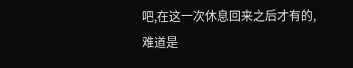吧,在这一次休息回来之后才有的,难道是